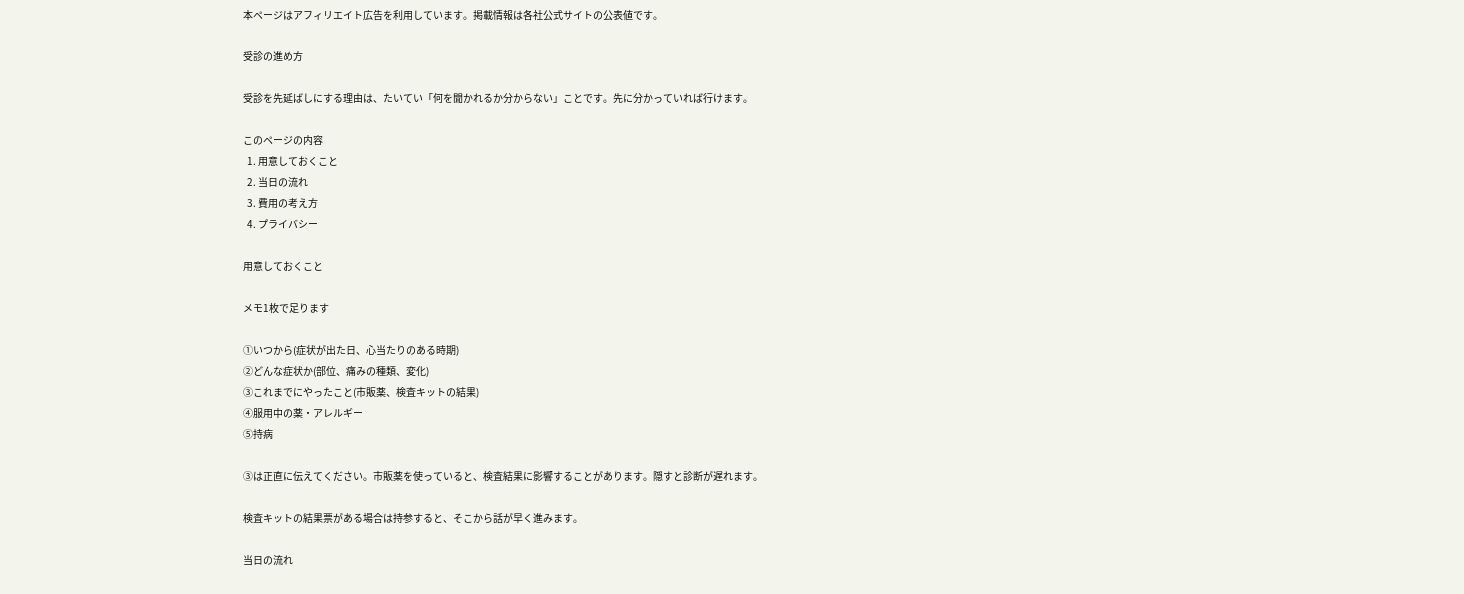本ページはアフィリエイト広告を利用しています。掲載情報は各社公式サイトの公表値です。

受診の進め方

受診を先延ばしにする理由は、たいてい「何を聞かれるか分からない」ことです。先に分かっていれば行けます。

このページの内容
  1. 用意しておくこと
  2. 当日の流れ
  3. 費用の考え方
  4. プライバシー

用意しておくこと

メモ1枚で足ります

①いつから(症状が出た日、心当たりのある時期)
②どんな症状か(部位、痛みの種類、変化)
③これまでにやったこと(市販薬、検査キットの結果)
④服用中の薬・アレルギー
⑤持病

③は正直に伝えてください。市販薬を使っていると、検査結果に影響することがあります。隠すと診断が遅れます。

検査キットの結果票がある場合は持参すると、そこから話が早く進みます。

当日の流れ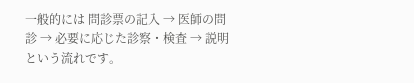一般的には 問診票の記入 → 医師の問診 → 必要に応じた診察・検査 → 説明 という流れです。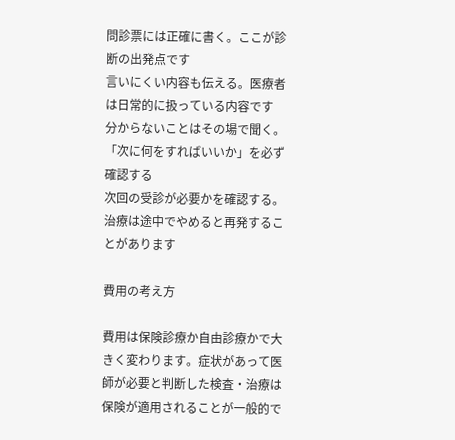問診票には正確に書く。ここが診断の出発点です
言いにくい内容も伝える。医療者は日常的に扱っている内容です
分からないことはその場で聞く。「次に何をすればいいか」を必ず確認する
次回の受診が必要かを確認する。治療は途中でやめると再発することがあります

費用の考え方

費用は保険診療か自由診療かで大きく変わります。症状があって医師が必要と判断した検査・治療は保険が適用されることが一般的で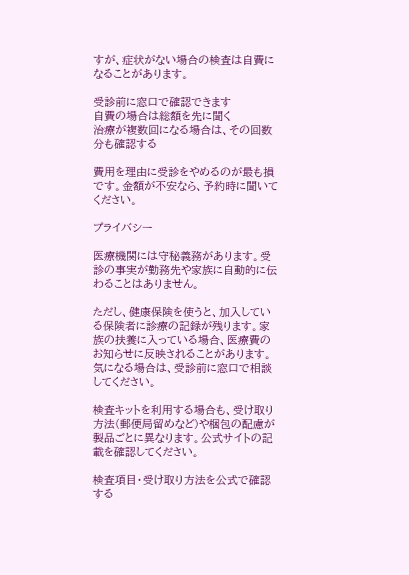すが、症状がない場合の検査は自費になることがあります。

受診前に窓口で確認できます
自費の場合は総額を先に聞く
治療が複数回になる場合は、その回数分も確認する

費用を理由に受診をやめるのが最も損です。金額が不安なら、予約時に聞いてください。

プライバシー

医療機関には守秘義務があります。受診の事実が勤務先や家族に自動的に伝わることはありません。

ただし、健康保険を使うと、加入している保険者に診療の記録が残ります。家族の扶養に入っている場合、医療費のお知らせに反映されることがあります。気になる場合は、受診前に窓口で相談してください。

検査キットを利用する場合も、受け取り方法(郵便局留めなど)や梱包の配慮が製品ごとに異なります。公式サイトの記載を確認してください。

検査項目・受け取り方法を公式で確認する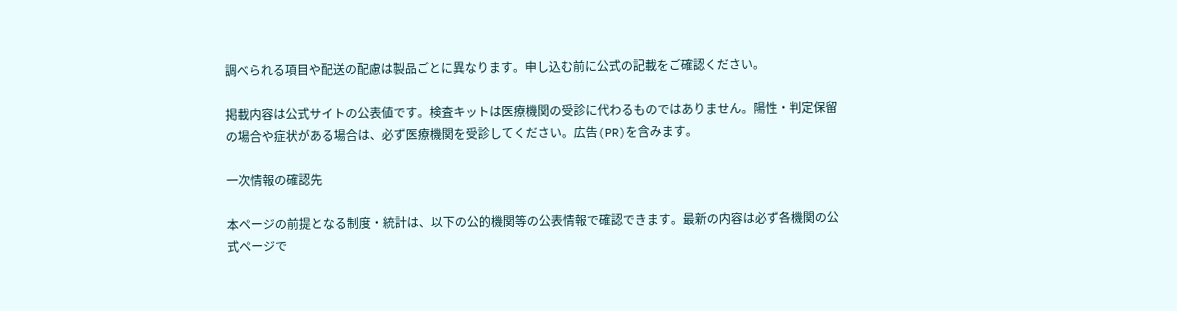調べられる項目や配送の配慮は製品ごとに異なります。申し込む前に公式の記載をご確認ください。

掲載内容は公式サイトの公表値です。検査キットは医療機関の受診に代わるものではありません。陽性・判定保留の場合や症状がある場合は、必ず医療機関を受診してください。広告(PR)を含みます。

一次情報の確認先

本ページの前提となる制度・統計は、以下の公的機関等の公表情報で確認できます。最新の内容は必ず各機関の公式ページで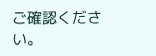ご確認ください。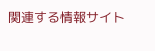関連する情報サイト